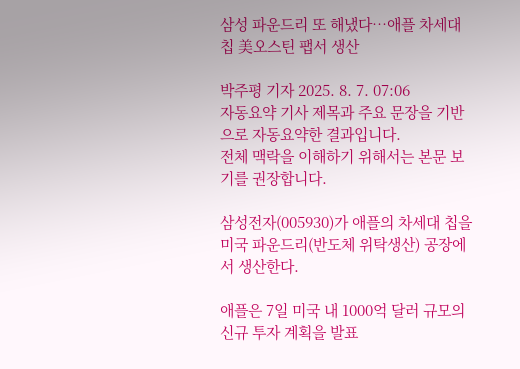삼성 파운드리 또 해냈다…애플 차세대 칩 美오스틴 팹서 생산

박주평 기자 2025. 8. 7. 07:06
자동요약 기사 제목과 주요 문장을 기반으로 자동요약한 결과입니다.
전체 맥락을 이해하기 위해서는 본문 보기를 권장합니다.

삼성전자(005930)가 애플의 차세대 칩을 미국 파운드리(반도체 위탁생산) 공장에서 생산한다.

애플은 7일 미국 내 1000억 달러 규모의 신규 투자 계획을 발표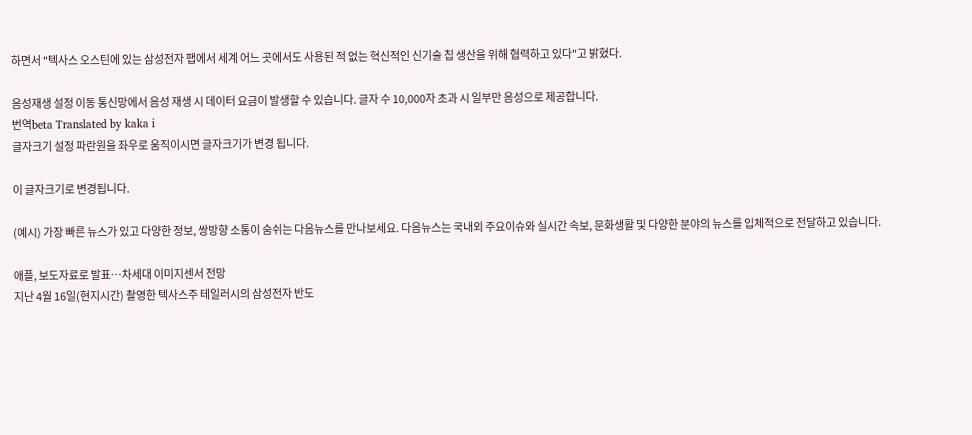하면서 "텍사스 오스틴에 있는 삼성전자 팹에서 세계 어느 곳에서도 사용된 적 없는 혁신적인 신기술 칩 생산을 위해 협력하고 있다"고 밝혔다.

음성재생 설정 이동 통신망에서 음성 재생 시 데이터 요금이 발생할 수 있습니다. 글자 수 10,000자 초과 시 일부만 음성으로 제공합니다.
번역beta Translated by kaka i
글자크기 설정 파란원을 좌우로 움직이시면 글자크기가 변경 됩니다.

이 글자크기로 변경됩니다.

(예시) 가장 빠른 뉴스가 있고 다양한 정보, 쌍방향 소통이 숨쉬는 다음뉴스를 만나보세요. 다음뉴스는 국내외 주요이슈와 실시간 속보, 문화생활 및 다양한 분야의 뉴스를 입체적으로 전달하고 있습니다.

애플, 보도자료로 발표…차세대 이미지센서 전망
지난 4월 16일(현지시간) 촬영한 텍사스주 테일러시의 삼성전자 반도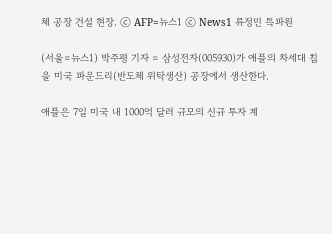체 공장 건설 현장. ⓒ AFP=뉴스1 ⓒ News1 류정민 특파원

(서울=뉴스1) 박주평 기자 = 삼성전자(005930)가 애플의 차세대 칩을 미국 파운드리(반도체 위탁생산) 공장에서 생산한다.

애플은 7일 미국 내 1000억 달러 규모의 신규 투자 계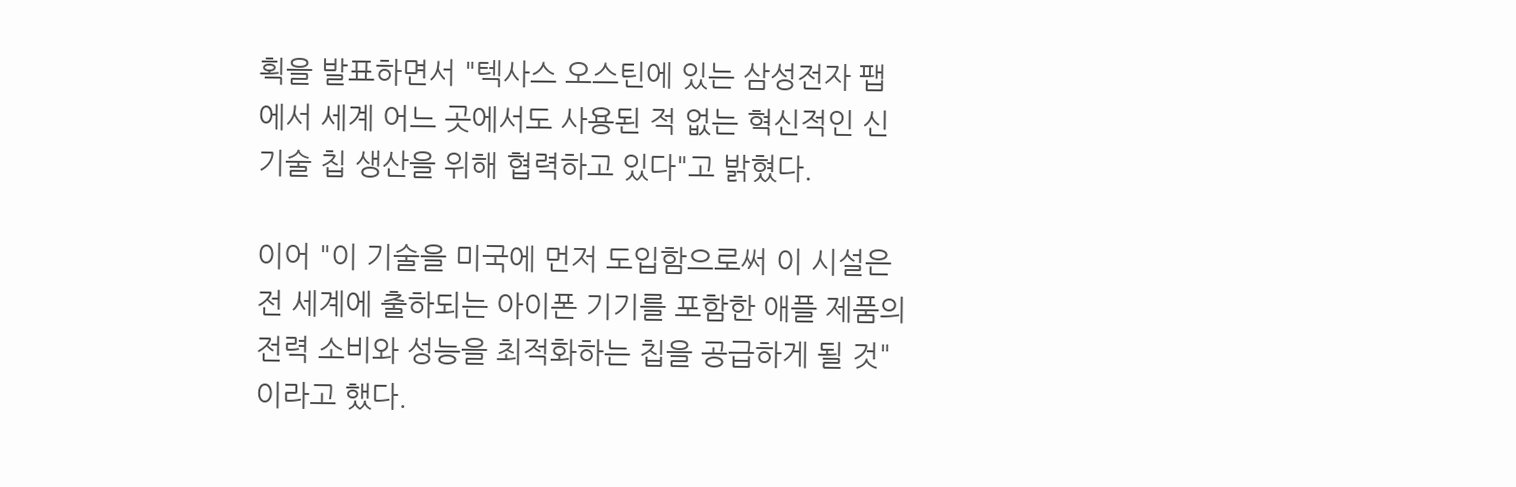획을 발표하면서 "텍사스 오스틴에 있는 삼성전자 팹에서 세계 어느 곳에서도 사용된 적 없는 혁신적인 신기술 칩 생산을 위해 협력하고 있다"고 밝혔다.

이어 "이 기술을 미국에 먼저 도입함으로써 이 시설은 전 세계에 출하되는 아이폰 기기를 포함한 애플 제품의 전력 소비와 성능을 최적화하는 칩을 공급하게 될 것"이라고 했다.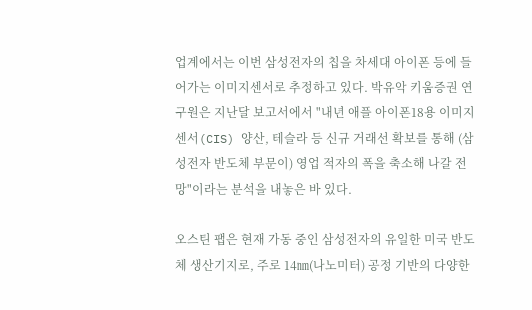업계에서는 이번 삼성전자의 칩을 차세대 아이폰 등에 들어가는 이미지센서로 추정하고 있다. 박유악 키움증권 연구원은 지난달 보고서에서 "내년 애플 아이폰18용 이미지센서(CIS) 양산, 테슬라 등 신규 거래선 확보를 통해 (삼성전자 반도체 부문이) 영업 적자의 폭을 축소해 나갈 전망"이라는 분석을 내놓은 바 있다.

오스틴 팹은 현재 가동 중인 삼성전자의 유일한 미국 반도체 생산기지로, 주로 14㎚(나노미터) 공정 기반의 다양한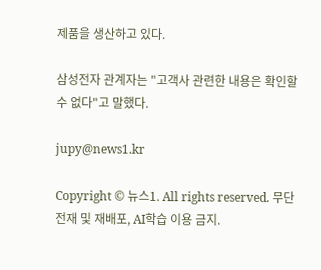제품을 생산하고 있다.

삼성전자 관계자는 "고객사 관련한 내용은 확인할 수 없다"고 말했다.

jupy@news1.kr

Copyright © 뉴스1. All rights reserved. 무단 전재 및 재배포, AI학습 이용 금지.